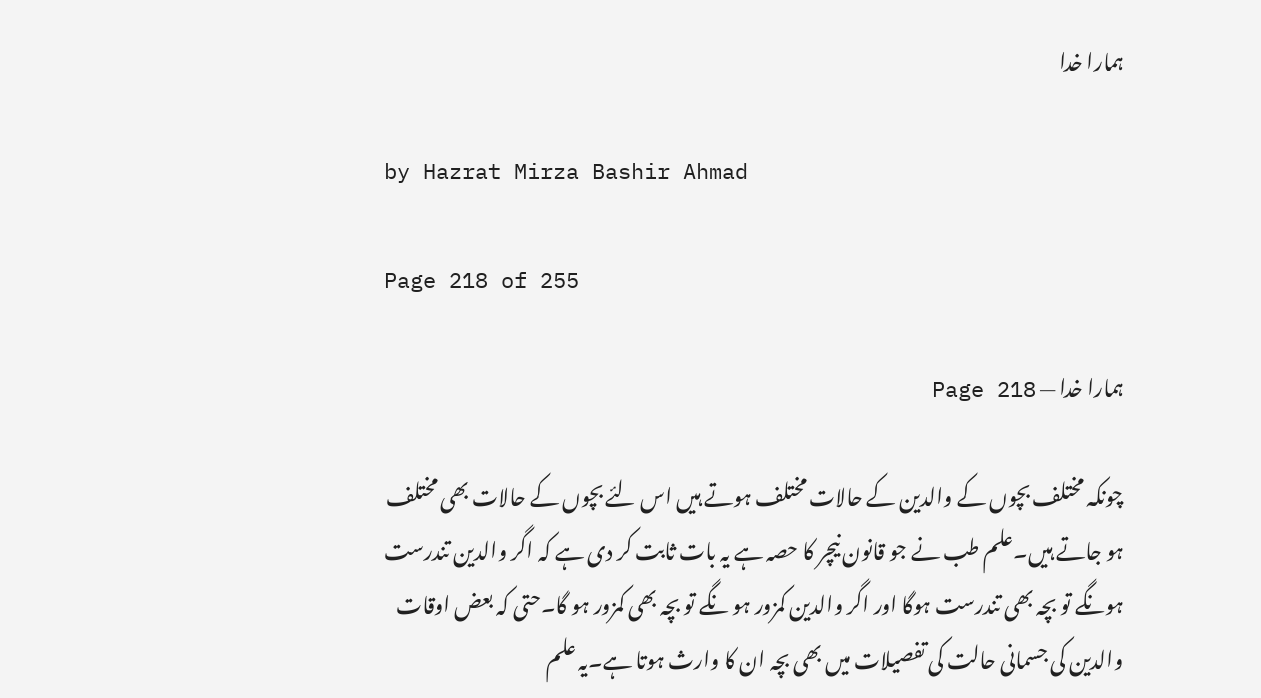ہمارا خدا

by Hazrat Mirza Bashir Ahmad

Page 218 of 255

ہمارا خدا — Page 218

چونکہ مختلف بچوں کے والدین کے حالات مختلف ہوتے ہیں اس لئے بچوں کے حالات بھی مختلف ہو جاتے ہیں۔علم طب نے جو قانون نیچر کا حصہ ہے یہ بات ثابت کر دی ہے کہ اگر والدین تندرست ہونگے تو بچہ بھی تندرست ہوگا اور اگر والدین کمزور ہو نگے تو بچہ بھی کمزور ہو گا۔حتی کہ بعض اوقات والدین کی جسمانی حالت کی تفصیلات میں بھی بچہ ان کا وارث ہوتا ہے۔یہ علم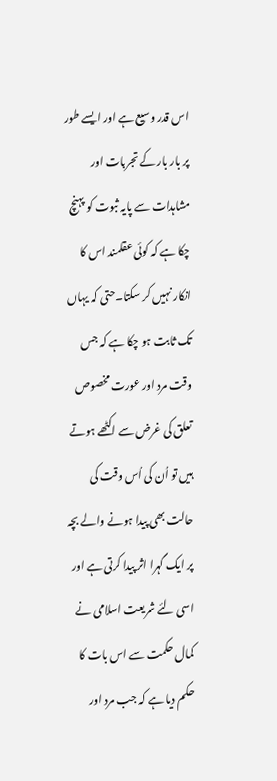اس قدر وسیع ہے اور ایسے طور پر بار بار کے تجربات اور مشاہدات سے پایہ ثبوت کو پہنچ چکا ہے کہ کوئی عقلمند اس کا انکار نہیں کر سکتا۔حتی کہ یہاں تک ثابت ہو چکا ہے کہ جس وقت مرد اور عورت مخصوص تعلق کی غرض سے اکٹھے ہوتے ہیں تو اُن کی اُس وقت کی حالت بھی پیدا ہونے والے بچہ پر ایک گہرا اثر پیدا کرتی ہے اور اسی لئے شریعت اسلامی نے کمال حکمت سے اس بات کا حکم دیا ہے کہ جب مرد اور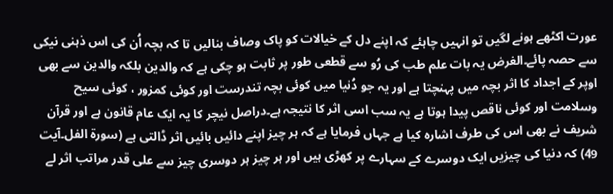عورت اکٹھے ہونے لگیں تو انہیں چاہئے کہ اپنے دل کے خیالات کو پاک وصاف بنالیں تا کہ بچہ اُن کی اس ذہنی نیکی سے حصہ پائے۔الغرض یہ بات علم طب کی رُو سے قطعی طور پر ثابت ہو چکی ہے کہ والدین بلکہ والدین سے بھی اوپر کے اجداد کا اثر بچہ میں پہنچتا ہے اور یہ جو دُنیا میں کوئی بچہ تندرست اور کوئی کمزور ، کوئی سیح وسلامت اور کوئی ناقص پیدا ہوتا ہے یہ سب اسی اثر کا نتیجہ ہے۔دراصل نیچر کا یہ ایک عام قانون ہے اور قرآن شریف نے بھی اس کی طرف اشارہ کیا ہے جہاں فرمایا ہے کہ ہر چیز اپنے دائیں بائیں اثر ڈالتی ہے (سورۃ الفل۔آیت 49) کہ دنیا کی چیزیں ایک دوسرے کے سہارے پر کھڑی ہیں اور ہر چیز ہر دوسری چیز سے علی قدر مراتب اثر لے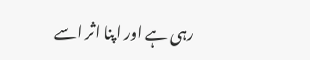رہی ہے اور اپنا اثر اسے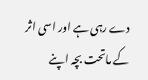دے رہی ہے اور اسی اثر کے ماتحت بچہ اپنے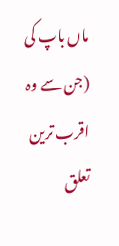ماں باپ کی (جن سے وہ اقرب ترین تعلق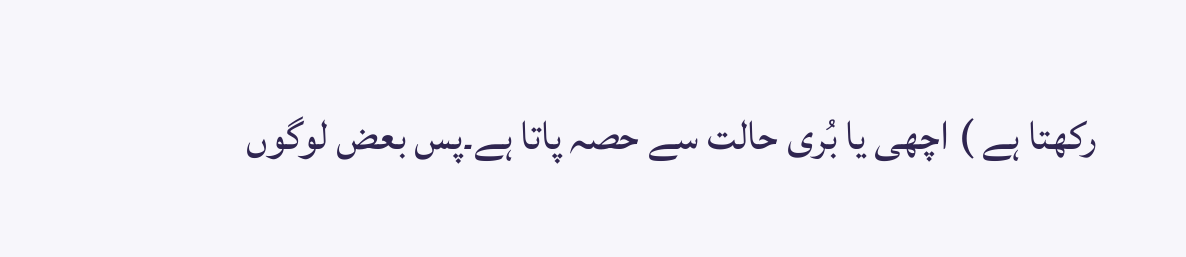رکھتا ہے ) اچھی یا بُری حالت سے حصہ پاتا ہے۔پس بعض لوگوں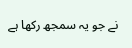نے جو یہ سمجھ رکھا ہے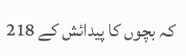کہ بچوں کا پیدائش کے 218